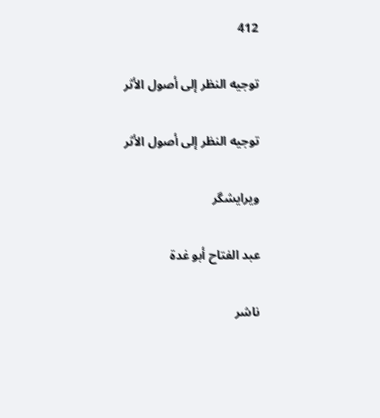412

توجيه النظر إلى أصول الأثر

توجيه النظر إلى أصول الأثر

ویرایشگر

عبد الفتاح أبو غدة

ناشر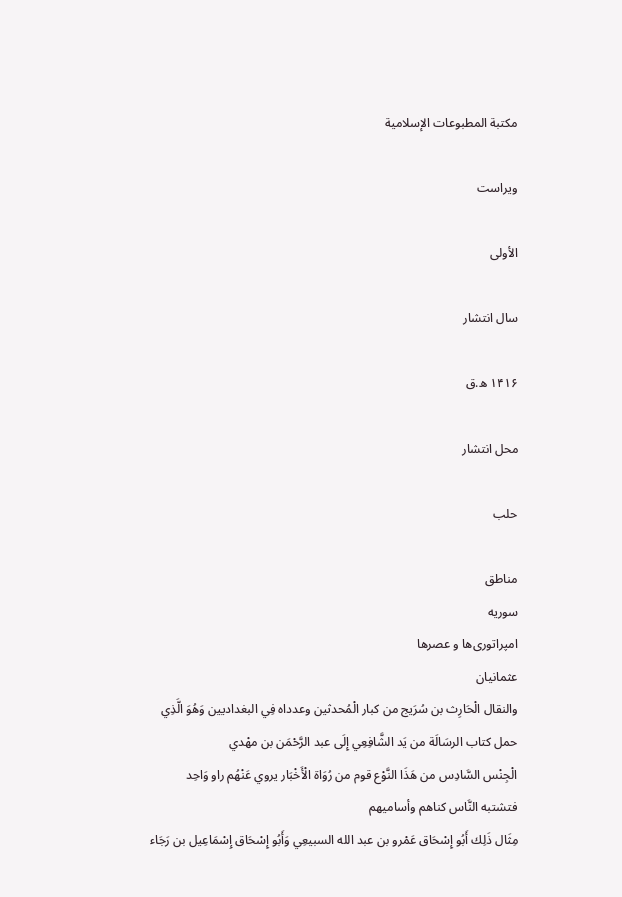مكتبة المطبوعات الإسلامية

ویراست

الأولى

سال انتشار

۱۴۱۶ ه.ق

محل انتشار

حلب

مناطق
سوریه
امپراتوری‌ها و عصرها
عثمانیان
والنقال الْحَارِث بن سُرَيج من كبار الْمُحدثين وعدداه فِي البغداديين وَهُوَ الَّذِي حمل كتاب الرسَالَة من يَد الشَّافِعِي إِلَى عبد الرَّحْمَن بن مهْدي
الْجِنْس السَّادِس من هَذَا النَّوْع قوم من رُوَاة الْأَخْبَار يروي عَنْهُم راو وَاحِد فتشتبه النَّاس كناهم وأساميهم
مِثَال ذَلِك أَبُو إِسْحَاق عَمْرو بن عبد الله السبيعِي وَأَبُو إِسْحَاق إِسْمَاعِيل بن رَجَاء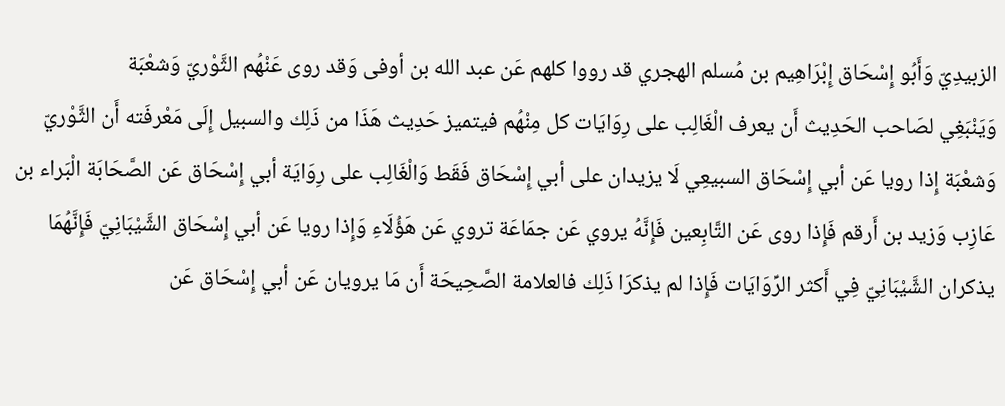الزبيدِيّ وَأَبُو إِسْحَاق إِبْرَاهِيم بن مُسلم الهجري قد رووا كلهم عَن عبد الله بن أوفى وَقد روى عَنْهُم الثَّوْريّ وَشعْبَة
وَيَنْبَغِي لصَاحب الحَدِيث أَن يعرف الْغَالِب على رِوَايَات كل مِنْهُم فيتميز حَدِيث هَذَا من ذَلِك والسبيل إِلَى مَعْرفَته أَن الثَّوْريّ وَشعْبَة إِذا رويا عَن أبي إِسْحَاق السبيعِي لَا يزيدان على أبي إِسْحَاق فَقَط وَالْغَالِب على رِوَايَة أبي إِسْحَاق عَن الصَّحَابَة الْبَراء بن عَازِب وَزيد بن أَرقم فَإِذا روى عَن التَّابِعين فَإِنَّهُ يروي عَن جمَاعَة تروي عَن هَؤُلَاءِ وَإِذا رويا عَن أبي إِسْحَاق الشَّيْبَانِيّ فَإِنَّهُمَا يذكران الشَّيْبَانِيّ فِي أَكثر الرِّوَايَات فَإِذا لم يذكرَا ذَلِك فالعلامة الصَّحِيحَة أَن مَا يرويان عَن أبي إِسْحَاق عَن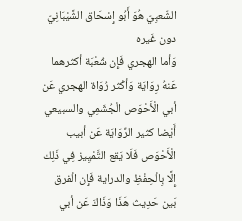الشّعبِيّ هُوَ أَبُو إِسْحَاق الشَّيْبَانِيّ دون غَيره
وَأما الهجري فَإِن شُعْبَة أكثرهما عَنهُ رِوَايَة وَأكْثر رُوَاة الهجري عَن أبي الْأَحْوَص الْجُشَمِي والسبيعي أَيْضا كثير الرِّوَايَة عَن أبيب الْأَحْوَص فَلَا يَقع التَّمْيِيز فِي ذَلِك إِلَّا بِالْحِفْظِ والدراية فَإِن الْفرق بَين حَدِيث هَذَا وَذَاكَ عَن أبي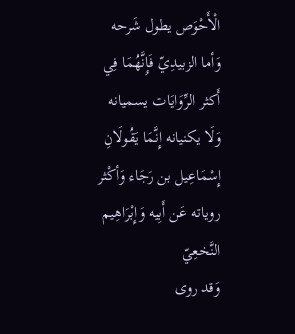الْأَحْوَص يطول شَرحه
وَأما الزبيدِيّ فَإِنَّهُمَا فِي أَكثر الرِّوَايَات يسميانه وَلَا يكنيانه إِنَّمَا يَقُولَانِ إِسْمَاعِيل بن رَجَاء وَأكْثر روياته عَن أَبِيه وَإِبْرَاهِيم النَّخعِيّ
وَقد روى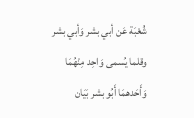شُعْبَة عَن أبي بشر وَأبي بشر وقلما يُسمى وَاحِد مِنْهُمَا
وَأَحَدهمَا أَبُو بشر بَيَان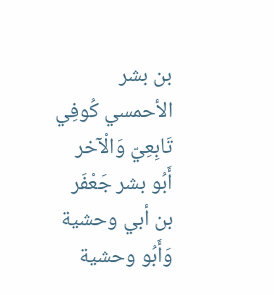بن بشر الأحمسي كُوفِي تَابِعِيّ وَالْآخر أَبُو بشر جَعْفَر بن أبي وحشية وَأَبُو وحشية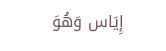إِيَاس وَهُوَ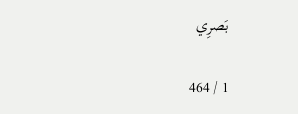بَصرِي

1 / 464